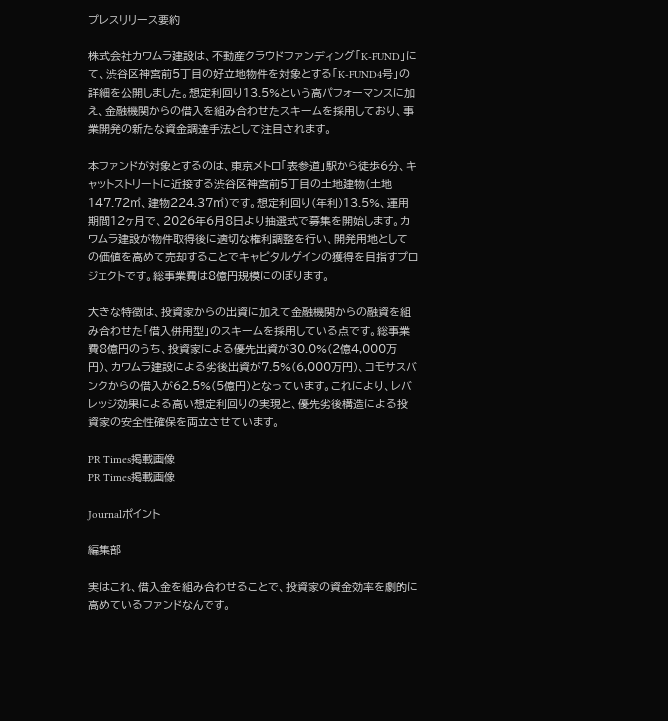プレスリリース要約

株式会社カワムラ建設は、不動産クラウドファンディング「K-FUND」にて、渋谷区神宮前5丁目の好立地物件を対象とする「K-FUND4号」の詳細を公開しました。想定利回り13.5%という高パフォーマンスに加え、金融機関からの借入を組み合わせたスキームを採用しており、事業開発の新たな資金調達手法として注目されます。

本ファンドが対象とするのは、東京メトロ「表参道」駅から徒歩6分、キャットストリートに近接する渋谷区神宮前5丁目の土地建物(土地147.72㎡、建物224.37㎡)です。想定利回り(年利)13.5%、運用期間12ヶ月で、2026年6月8日より抽選式で募集を開始します。カワムラ建設が物件取得後に適切な権利調整を行い、開発用地としての価値を高めて売却することでキャピタルゲインの獲得を目指すプロジェクトです。総事業費は8億円規模にのぼります。

大きな特徴は、投資家からの出資に加えて金融機関からの融資を組み合わせた「借入併用型」のスキームを採用している点です。総事業費8億円のうち、投資家による優先出資が30.0%(2億4,000万円)、カワムラ建設による劣後出資が7.5%(6,000万円)、コモサスバンクからの借入が62.5%(5億円)となっています。これにより、レバレッジ効果による高い想定利回りの実現と、優先劣後構造による投資家の安全性確保を両立させています。

PR Times掲載画像
PR Times掲載画像

Journalポイント

編集部

実はこれ、借入金を組み合わせることで、投資家の資金効率を劇的に高めているファンドなんです。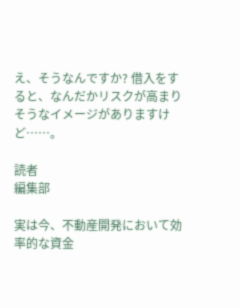え、そうなんですか? 借入をすると、なんだかリスクが高まりそうなイメージがありますけど……。

読者
編集部

実は今、不動産開発において効率的な資金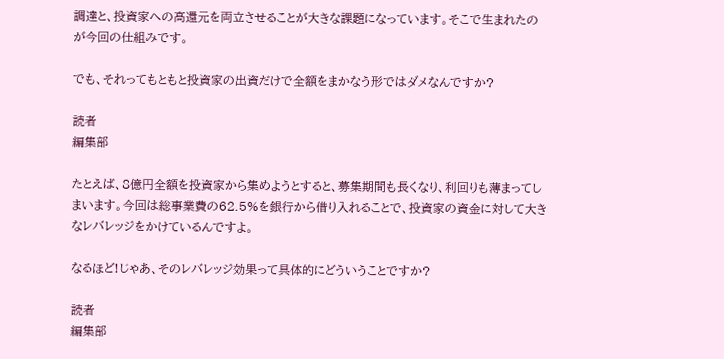調達と、投資家への高還元を両立させることが大きな課題になっています。そこで生まれたのが今回の仕組みです。

でも、それってもともと投資家の出資だけで全額をまかなう形ではダメなんですか?

読者
編集部

たとえば、8億円全額を投資家から集めようとすると、募集期間も長くなり、利回りも薄まってしまいます。今回は総事業費の62.5%を銀行から借り入れることで、投資家の資金に対して大きなレバレッジをかけているんですよ。

なるほど!じゃあ、そのレバレッジ効果って具体的にどういうことですか?

読者
編集部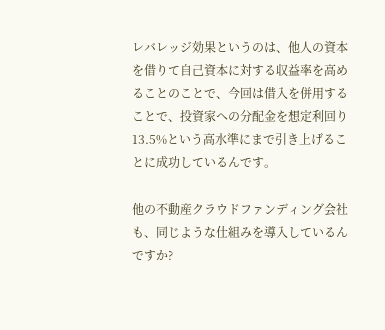レバレッジ効果というのは、他人の資本を借りて自己資本に対する収益率を高めることのことで、今回は借入を併用することで、投資家への分配金を想定利回り13.5%という高水準にまで引き上げることに成功しているんです。

他の不動産クラウドファンディング会社も、同じような仕組みを導入しているんですか?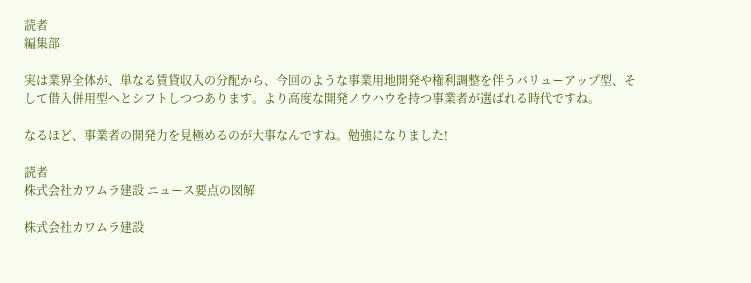読者
編集部

実は業界全体が、単なる賃貸収入の分配から、今回のような事業用地開発や権利調整を伴うバリューアップ型、そして借入併用型へとシフトしつつあります。より高度な開発ノウハウを持つ事業者が選ばれる時代ですね。

なるほど、事業者の開発力を見極めるのが大事なんですね。勉強になりました!

読者
株式会社カワムラ建設 ニュース要点の図解

株式会社カワムラ建設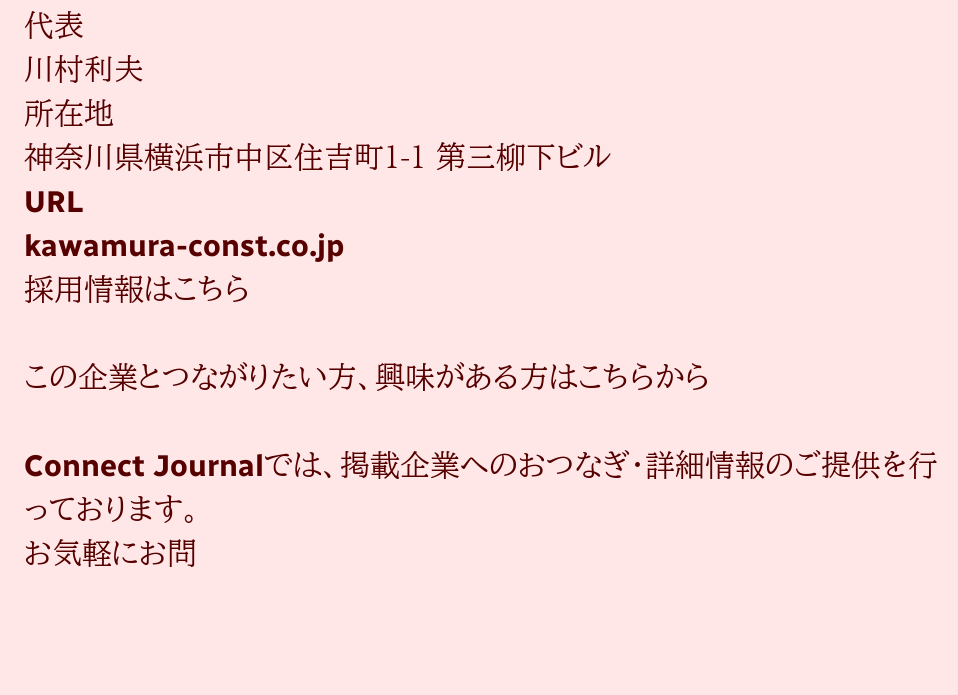代表
川村利夫
所在地
神奈川県横浜市中区住吉町1-1 第三柳下ビル
URL
kawamura-const.co.jp
採用情報はこちら

この企業とつながりたい方、興味がある方はこちらから

Connect Journalでは、掲載企業へのおつなぎ・詳細情報のご提供を行っております。
お気軽にお問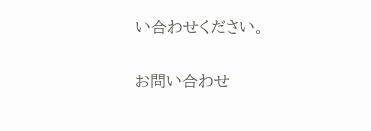い合わせください。

お問い合わせ